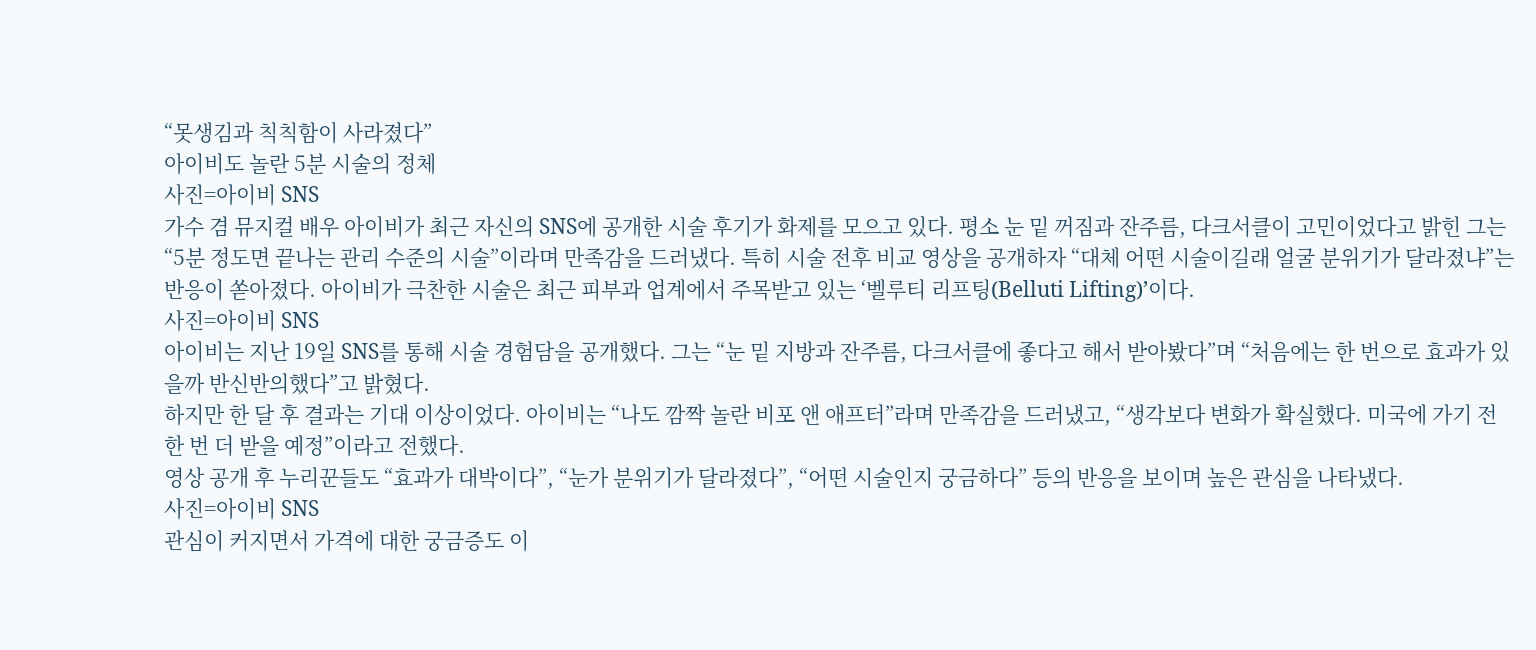“못생김과 칙칙함이 사라졌다”
아이비도 놀란 5분 시술의 정체
사진=아이비 SNS
가수 겸 뮤지컬 배우 아이비가 최근 자신의 SNS에 공개한 시술 후기가 화제를 모으고 있다. 평소 눈 밑 꺼짐과 잔주름, 다크서클이 고민이었다고 밝힌 그는 “5분 정도면 끝나는 관리 수준의 시술”이라며 만족감을 드러냈다. 특히 시술 전후 비교 영상을 공개하자 “대체 어떤 시술이길래 얼굴 분위기가 달라졌냐”는 반응이 쏟아졌다. 아이비가 극찬한 시술은 최근 피부과 업계에서 주목받고 있는 ‘벨루티 리프팅(Belluti Lifting)’이다.
사진=아이비 SNS
아이비는 지난 19일 SNS를 통해 시술 경험담을 공개했다. 그는 “눈 밑 지방과 잔주름, 다크서클에 좋다고 해서 받아봤다”며 “처음에는 한 번으로 효과가 있을까 반신반의했다”고 밝혔다.
하지만 한 달 후 결과는 기대 이상이었다. 아이비는 “나도 깜짝 놀란 비포 앤 애프터”라며 만족감을 드러냈고, “생각보다 변화가 확실했다. 미국에 가기 전 한 번 더 받을 예정”이라고 전했다.
영상 공개 후 누리꾼들도 “효과가 대박이다”, “눈가 분위기가 달라졌다”, “어떤 시술인지 궁금하다” 등의 반응을 보이며 높은 관심을 나타냈다.
사진=아이비 SNS
관심이 커지면서 가격에 대한 궁금증도 이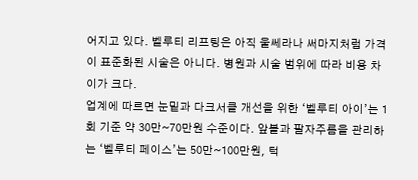어지고 있다. 벨루티 리프팅은 아직 울쎄라나 써마지처럼 가격이 표준화된 시술은 아니다. 병원과 시술 범위에 따라 비용 차이가 크다.
업계에 따르면 눈밑과 다크서클 개선을 위한 ‘벨루티 아이’는 1회 기준 약 30만~70만원 수준이다. 앞볼과 팔자주름을 관리하는 ‘벨루티 페이스’는 50만~100만원, 턱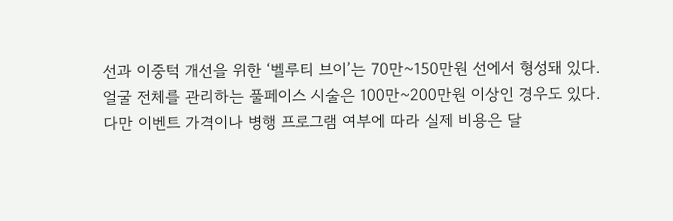선과 이중턱 개선을 위한 ‘벨루티 브이’는 70만~150만원 선에서 형성돼 있다.
얼굴 전체를 관리하는 풀페이스 시술은 100만~200만원 이상인 경우도 있다. 다만 이벤트 가격이나 병행 프로그램 여부에 따라 실제 비용은 달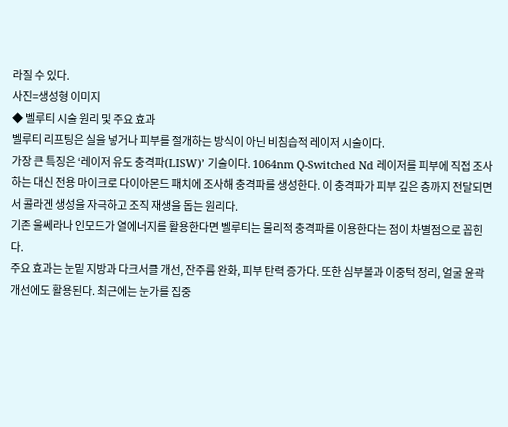라질 수 있다.
사진=생성형 이미지
◆ 벨루티 시술 원리 및 주요 효과
벨루티 리프팅은 실을 넣거나 피부를 절개하는 방식이 아닌 비침습적 레이저 시술이다.
가장 큰 특징은 ‘레이저 유도 충격파(LISW)’ 기술이다. 1064nm Q-Switched Nd 레이저를 피부에 직접 조사하는 대신 전용 마이크로 다이아몬드 패치에 조사해 충격파를 생성한다. 이 충격파가 피부 깊은 층까지 전달되면서 콜라겐 생성을 자극하고 조직 재생을 돕는 원리다.
기존 울쎄라나 인모드가 열에너지를 활용한다면 벨루티는 물리적 충격파를 이용한다는 점이 차별점으로 꼽힌다.
주요 효과는 눈밑 지방과 다크서클 개선, 잔주름 완화, 피부 탄력 증가다. 또한 심부볼과 이중턱 정리, 얼굴 윤곽 개선에도 활용된다. 최근에는 눈가를 집중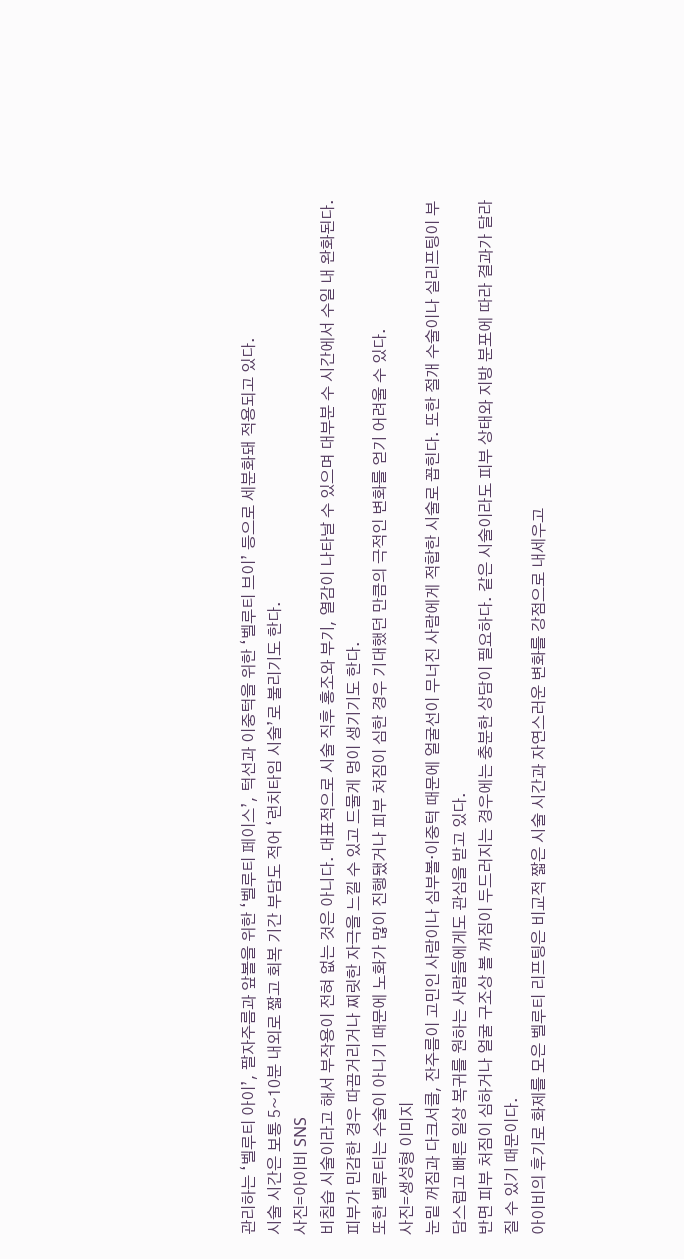관리하는 ‘벨루티 아이’, 팔자주름과 앞볼을 위한 ‘벨루티 페이스’, 턱선과 이중턱을 위한 ‘벨루티 브이’ 등으로 세분화돼 적용되고 있다.
시술 시간은 보통 5~10분 내외로 짧고 회복 기간 부담도 적어 ‘런치타임 시술’로 불리기도 한다.
사진=아이비 SNS
비침습 시술이라고 해서 부작용이 전혀 없는 것은 아니다. 대표적으로 시술 직후 홍조와 부기, 열감이 나타날 수 있으며 대부분 수 시간에서 수일 내 완화된다. 피부가 민감한 경우 따끔거리거나 찌릿한 자극을 느낄 수 있고 드물게 멍이 생기기도 한다.
또한 벨루티는 수술이 아니기 때문에 노화가 많이 진행됐거나 피부 처짐이 심한 경우 기대했던 만큼의 극적인 변화를 얻기 어려울 수 있다.
사진=생성형 이미지
눈밑 꺼짐과 다크서클, 잔주름이 고민인 사람이나 심부볼·이중턱 때문에 얼굴선이 무너진 사람에게 적합한 시술로 꼽힌다. 또한 절개 수술이나 실리프팅이 부담스럽고 빠른 일상 복귀를 원하는 사람들에게도 관심을 받고 있다.
반면 피부 처짐이 심하거나 얼굴 구조상 볼 꺼짐이 두드러지는 경우에는 충분한 상담이 필요하다. 같은 시술이라도 피부 상태와 지방 분포에 따라 결과가 달라질 수 있기 때문이다.
아이비의 후기로 화제를 모은 벨루티 리프팅은 비교적 짧은 시술 시간과 자연스러운 변화를 강점으로 내세우고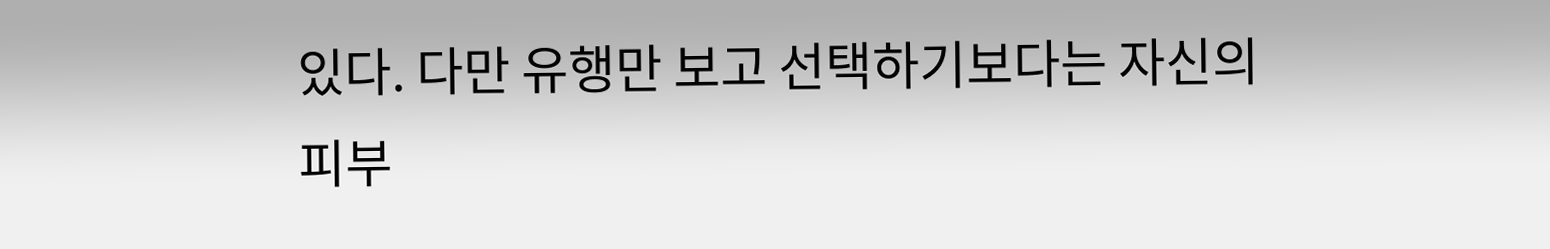있다. 다만 유행만 보고 선택하기보다는 자신의 피부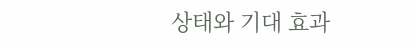상태와 기대 효과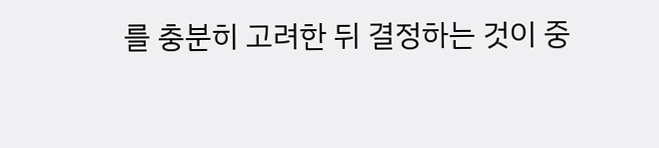를 충분히 고려한 뒤 결정하는 것이 중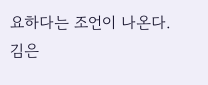요하다는 조언이 나온다.
김은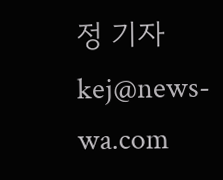정 기자 kej@news-wa.com